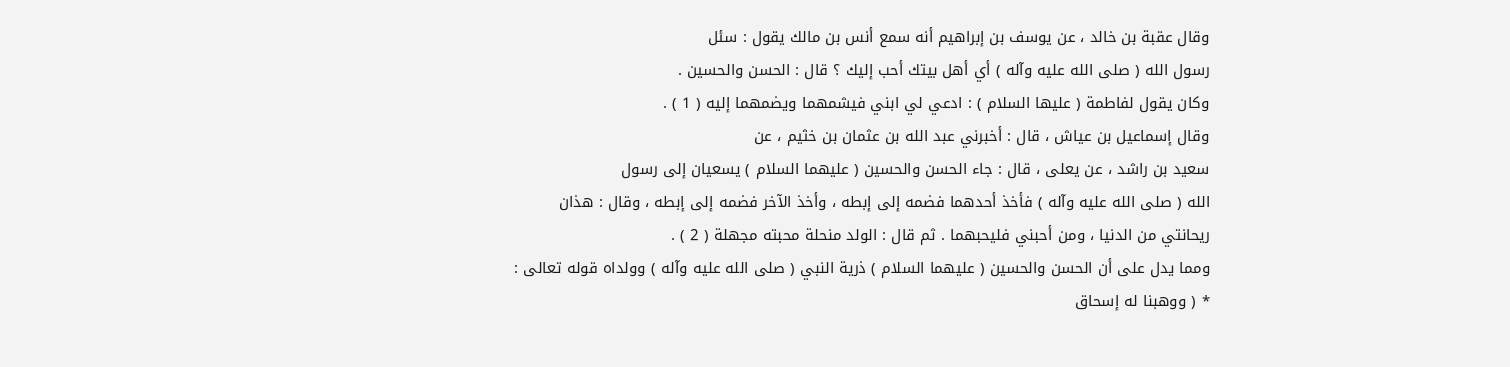وقال عقبة بن خالد ، عن يوسف بن إبراهيم أنه سمع أنس بن مالك يقول : سئل
رسول الله ( صلى الله عليه وآله ) أي أهل بيتك أحب إليك ؟ قال : الحسن والحسين .
وكان يقول لفاطمة ( عليها السلام ) : ادعي لي ابني فيشمهما ويضمهما إليه ( 1 ) .
وقال إسماعيل بن عياش ، قال : أخبرني عبد الله بن عثمان بن خثيم ، عن
سعيد بن راشد ، عن يعلى ، قال : جاء الحسن والحسين ( عليهما السلام ) يسعيان إلى رسول
الله ( صلى الله عليه وآله ) فأخذ أحدهما فضمه إلى إبطه ، وأخذ الآخر فضمه إلى إبطه ، وقال : هذان
ريحانتي من الدنيا ، ومن أحبني فليحبهما . ثم قال : الولد منحلة محبته مجهلة ( 2 ) .
ومما يدل على أن الحسن والحسين ( عليهما السلام ) ذرية النبي ( صلى الله عليه وآله ) وولداه قوله تعالى :
* ( ووهبنا له إسحاق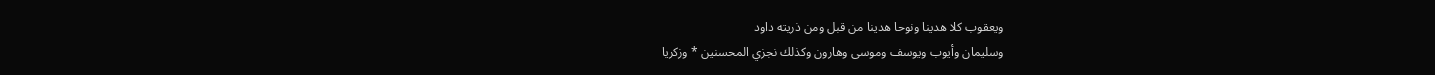ويعقوب كلا هدينا ونوحا هدينا من قبل ومن ذريته داود
وسليمان وأيوب ويوسف وموسى وهارون وكذلك نجزي المحسنين * وزكريا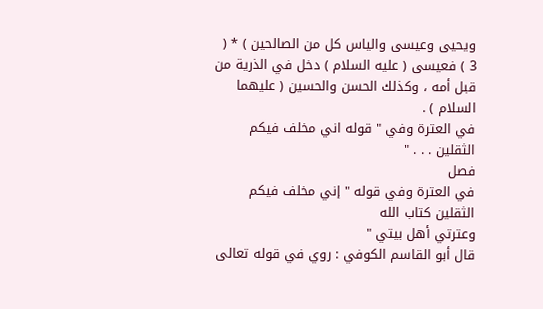ويحيى وعيسى والياس كل من الصالحين ) * ( 3 ) فعيسى ( عليه السلام ) دخل في الذرية من
قبل أمه ، وكذلك الحسن والحسين ( عليهما السلام ) .
في العترة وفي " قوله اني مخلف فيكم الثقلين . . . "
فصل
في العترة وفي قوله " إني مخلف فيكم الثقلين كتاب الله
وعترتي أهل بيتي "
قال أبو القاسم الكوفي : روي في قوله تعالى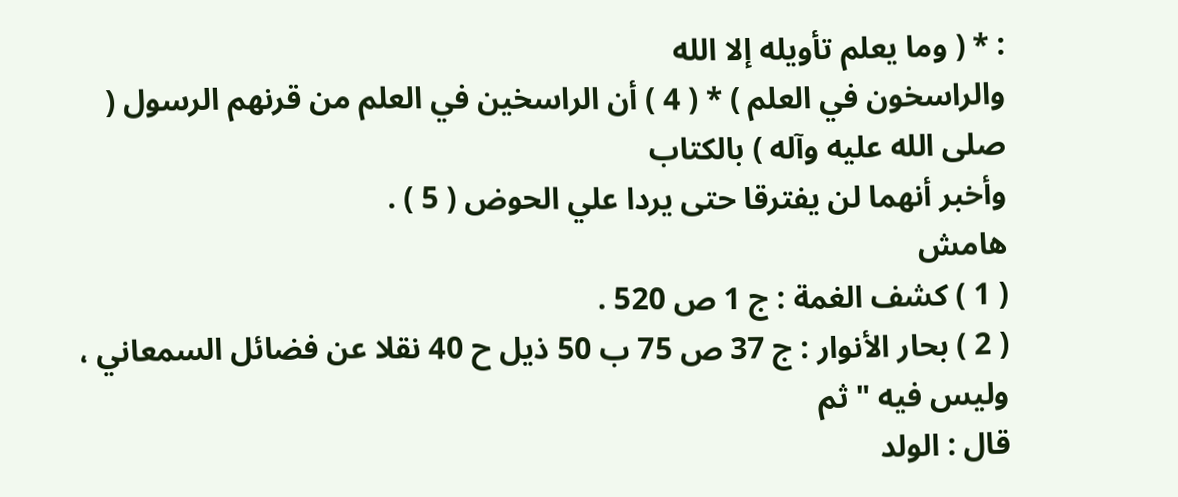: * ( وما يعلم تأويله إلا الله
والراسخون في العلم ) * ( 4 ) أن الراسخين في العلم من قرنهم الرسول ( صلى الله عليه وآله ) بالكتاب
وأخبر أنهما لن يفترقا حتى يردا علي الحوض ( 5 ) .
هامش
( 1 ) كشف الغمة : ج 1 ص 520 .
( 2 ) بحار الأنوار : ج 37 ص 75 ب 50 ذيل ح 40 نقلا عن فضائل السمعاني ، وليس فيه " ثم
قال : الولد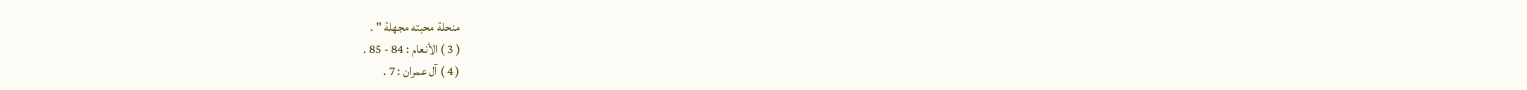منحلة محبته مجهلة " .
( 3 ) الأنعام : 84 - 85 .
( 4 ) آل عمران : 7 .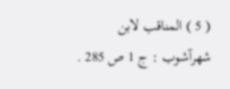( 5 ) المناقب لابن شهرآشوب : ج 1 ص 285 .